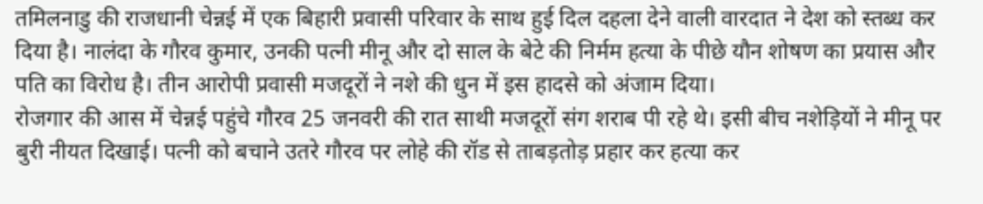तमिलनाडु की राजधानी चेन्नई में एक बिहारी प्रवासी परिवार के साथ हुई दिल दहला देने वाली वारदात ने देश को स्तब्ध कर दिया है। नालंदा के गौरव कुमार, उनकी पत्नी मीनू और दो साल के बेटे की निर्मम हत्या के पीछे यौन शोषण का प्रयास और पति का विरोध है। तीन आरोपी प्रवासी मजदूरों ने नशे की धुन में इस हादसे को अंजाम दिया।
रोजगार की आस में चेन्नई पहुंचे गौरव 25 जनवरी की रात साथी मजदूरों संग शराब पी रहे थे। इसी बीच नशेड़ियों ने मीनू पर बुरी नीयत दिखाई। पत्नी को बचाने उतरे गौरव पर लोहे की रॉड से ताबड़तोड़ प्रहार कर हत्या कर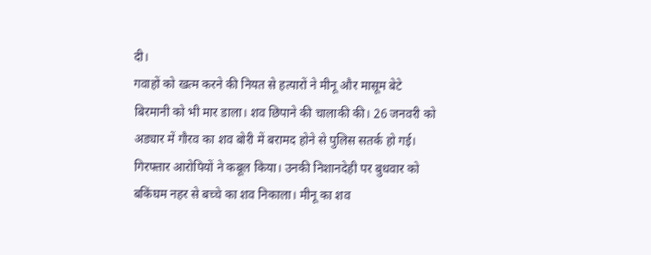दी।
गवाहों को खत्म करने की नियत से हत्यारों ने मीनू और मासूम बेटे बिरमानी को भी मार डाला। शव छिपाने की चालाकी की। 26 जनवरी को अड्यार में गौरव का शव बोरी में बरामद होने से पुलिस सतर्क हो गई।
गिरफ्तार आरोपियों ने कबूल किया। उनकी निशानदेही पर बुधवार को बकिंघम नहर से बच्चे का शव निकाला। मीनू का शव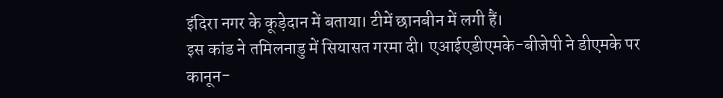इंदिरा नगर के कूड़ेदान में बताया। टीमें छानबीन में लगी हैं।
इस कांड ने तमिलनाडु में सियासत गरमा दी। एआईएडीएमके-बीजेपी ने डीएमके पर कानून-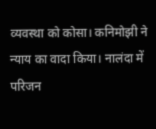व्यवस्था को कोसा। कनिमोझी ने न्याय का वादा किया। नालंदा में परिजन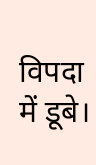विपदा में डूबे।